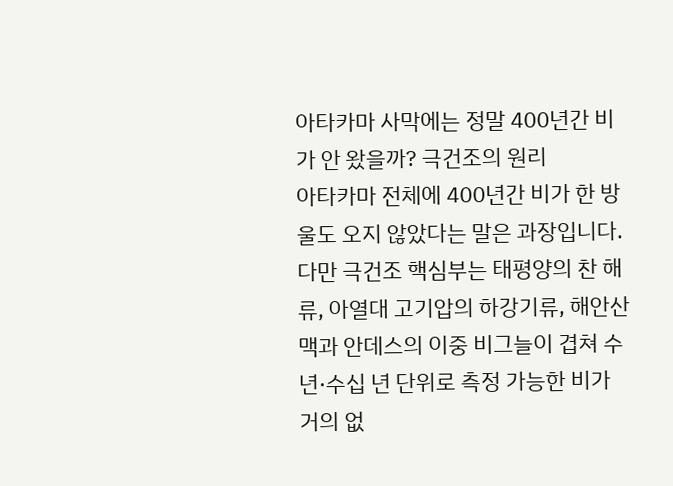아타카마 사막에는 정말 400년간 비가 안 왔을까? 극건조의 원리
아타카마 전체에 400년간 비가 한 방울도 오지 않았다는 말은 과장입니다. 다만 극건조 핵심부는 태평양의 찬 해류, 아열대 고기압의 하강기류, 해안산맥과 안데스의 이중 비그늘이 겹쳐 수년·수십 년 단위로 측정 가능한 비가 거의 없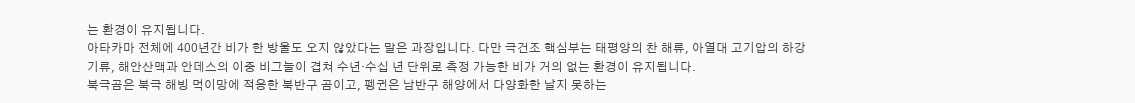는 환경이 유지됩니다.
아타카마 전체에 400년간 비가 한 방울도 오지 않았다는 말은 과장입니다. 다만 극건조 핵심부는 태평양의 찬 해류, 아열대 고기압의 하강기류, 해안산맥과 안데스의 이중 비그늘이 겹쳐 수년·수십 년 단위로 측정 가능한 비가 거의 없는 환경이 유지됩니다.
북극곰은 북극 해빙 먹이망에 적응한 북반구 곰이고, 펭귄은 남반구 해양에서 다양화한 날지 못하는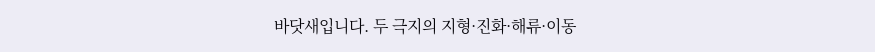바닷새입니다. 두 극지의 지형·진화·해류·이동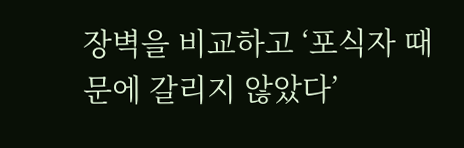장벽을 비교하고 ‘포식자 때문에 갈리지 않았다’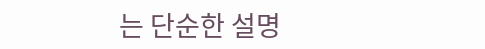는 단순한 설명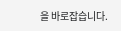을 바로잡습니다.